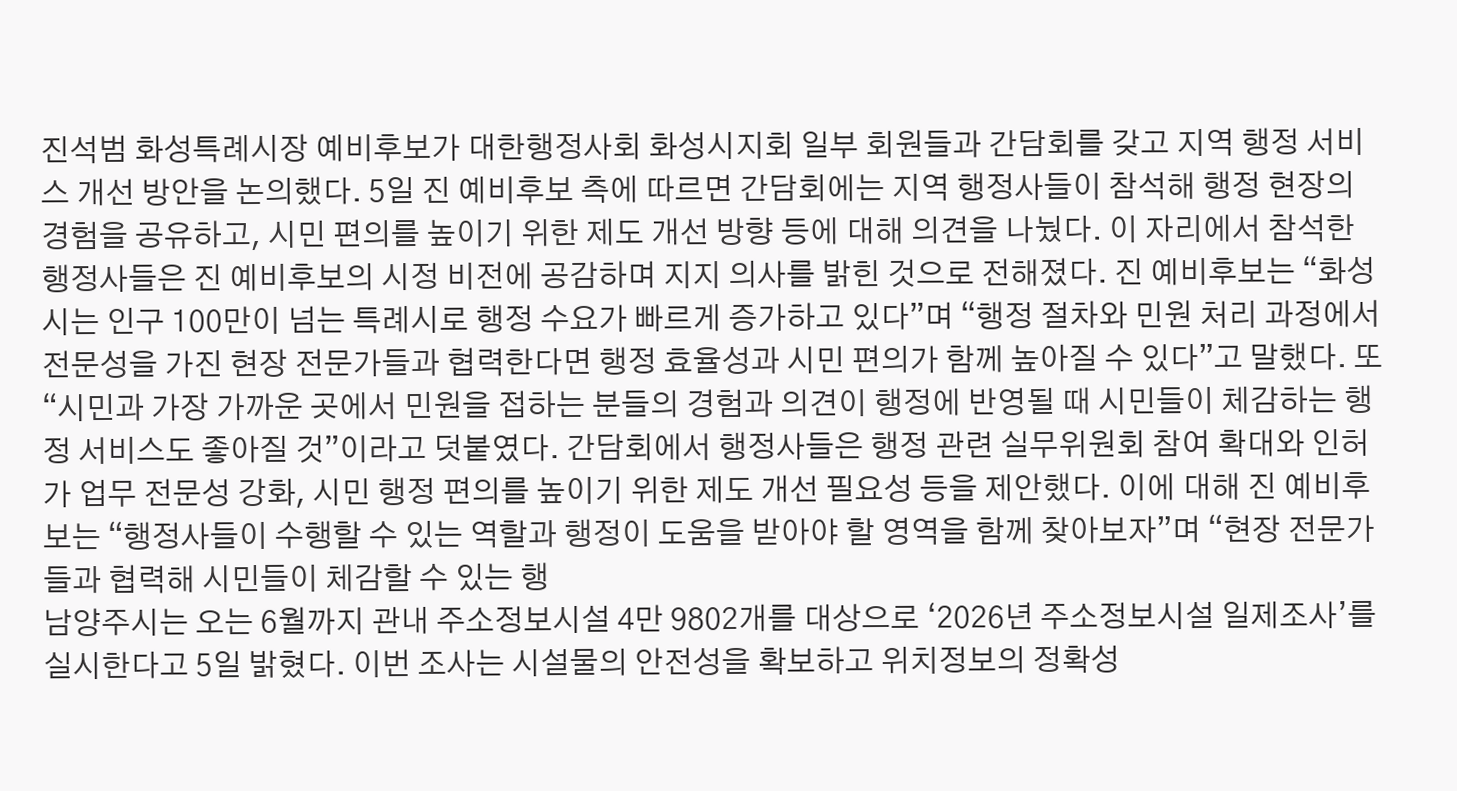진석범 화성특례시장 예비후보가 대한행정사회 화성시지회 일부 회원들과 간담회를 갖고 지역 행정 서비스 개선 방안을 논의했다. 5일 진 예비후보 측에 따르면 간담회에는 지역 행정사들이 참석해 행정 현장의 경험을 공유하고, 시민 편의를 높이기 위한 제도 개선 방향 등에 대해 의견을 나눴다. 이 자리에서 참석한 행정사들은 진 예비후보의 시정 비전에 공감하며 지지 의사를 밝힌 것으로 전해졌다. 진 예비후보는 “화성시는 인구 100만이 넘는 특례시로 행정 수요가 빠르게 증가하고 있다”며 “행정 절차와 민원 처리 과정에서 전문성을 가진 현장 전문가들과 협력한다면 행정 효율성과 시민 편의가 함께 높아질 수 있다”고 말했다. 또 “시민과 가장 가까운 곳에서 민원을 접하는 분들의 경험과 의견이 행정에 반영될 때 시민들이 체감하는 행정 서비스도 좋아질 것”이라고 덧붙였다. 간담회에서 행정사들은 행정 관련 실무위원회 참여 확대와 인허가 업무 전문성 강화, 시민 행정 편의를 높이기 위한 제도 개선 필요성 등을 제안했다. 이에 대해 진 예비후보는 “행정사들이 수행할 수 있는 역할과 행정이 도움을 받아야 할 영역을 함께 찾아보자”며 “현장 전문가들과 협력해 시민들이 체감할 수 있는 행
남양주시는 오는 6월까지 관내 주소정보시설 4만 9802개를 대상으로 ‘2026년 주소정보시설 일제조사’를 실시한다고 5일 밝혔다. 이번 조사는 시설물의 안전성을 확보하고 위치정보의 정확성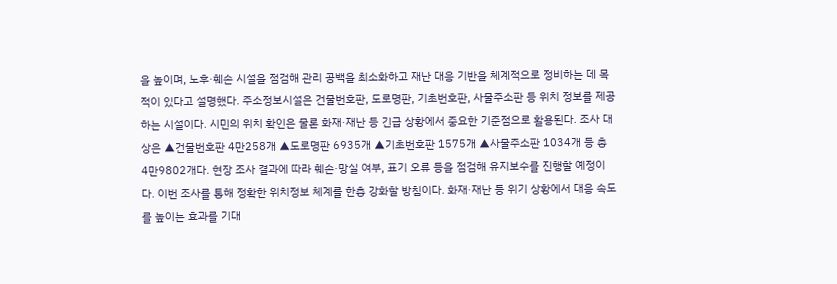을 높이며, 노후·훼손 시설을 점검해 관리 공백을 최소화하고 재난 대응 기반을 체계적으로 정비하는 데 목적이 있다고 설명했다. 주소정보시설은 건물번호판, 도로명판, 기초번호판, 사물주소판 등 위치 정보를 제공하는 시설이다. 시민의 위치 확인은 물론 화재·재난 등 긴급 상황에서 중요한 기준점으로 활용된다. 조사 대상은 ▲건물번호판 4만258개 ▲도로명판 6935개 ▲기초번호판 1575개 ▲사물주소판 1034개 등 총 4만9802개다. 현장 조사 결과에 따라 훼손·망실 여부, 표기 오류 등을 점검해 유지보수를 진행할 예정이다. 이번 조사를 통해 정확한 위치정보 체계를 한층 강화할 방침이다. 화재·재난 등 위기 상황에서 대응 속도를 높이는 효과를 기대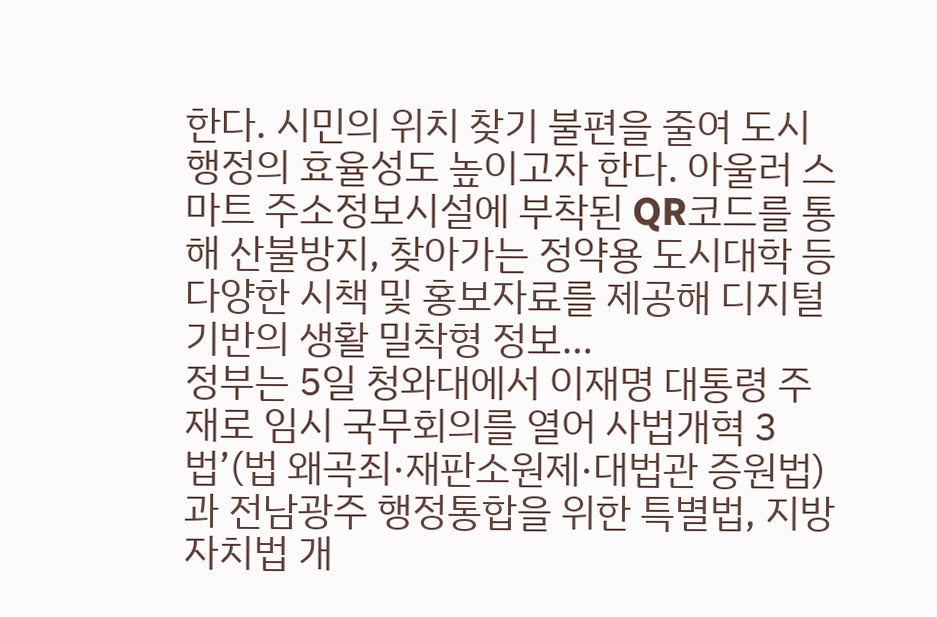한다. 시민의 위치 찾기 불편을 줄여 도시 행정의 효율성도 높이고자 한다. 아울러 스마트 주소정보시설에 부착된 QR코드를 통해 산불방지, 찾아가는 정약용 도시대학 등 다양한 시책 및 홍보자료를 제공해 디지털 기반의 생활 밀착형 정보…
정부는 5일 청와대에서 이재명 대통령 주재로 임시 국무회의를 열어 사법개혁 3법’(법 왜곡죄·재판소원제·대법관 증원법)과 전남광주 행정통합을 위한 특별법, 지방자치법 개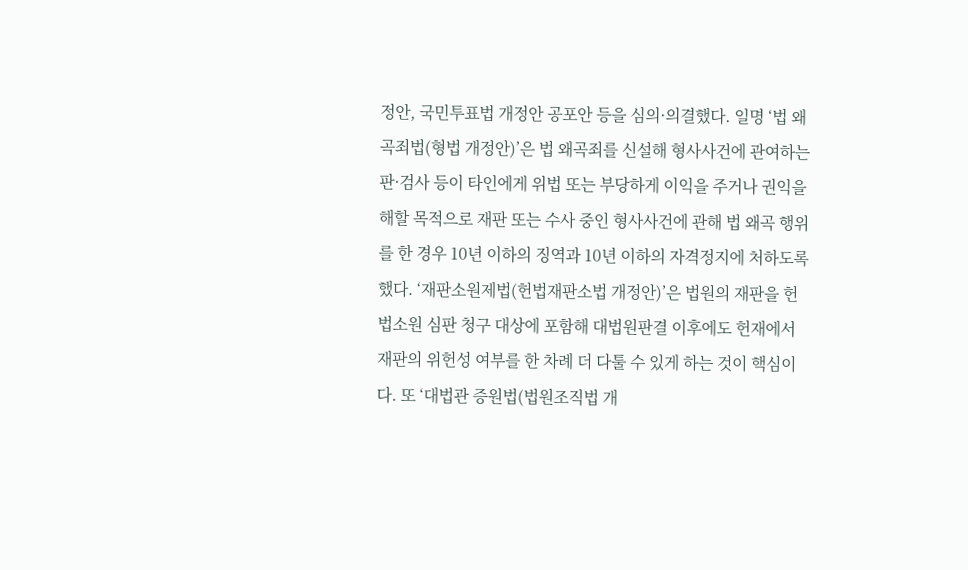정안, 국민투표법 개정안 공포안 등을 심의·의결했다. 일명 ‘법 왜곡죄법(형법 개정안)’은 법 왜곡죄를 신설해 형사사건에 관여하는 판·검사 등이 타인에게 위법 또는 부당하게 이익을 주거나 권익을 해할 목적으로 재판 또는 수사 중인 형사사건에 관해 법 왜곡 행위를 한 경우 10년 이하의 징역과 10년 이하의 자격정지에 처하도록 했다. ‘재판소원제법(헌법재판소법 개정안)’은 법원의 재판을 헌법소원 심판 청구 대상에 포함해 대법원판결 이후에도 헌재에서 재판의 위헌성 여부를 한 차례 더 다툴 수 있게 하는 것이 핵심이다. 또 ‘대법관 증원법(법원조직법 개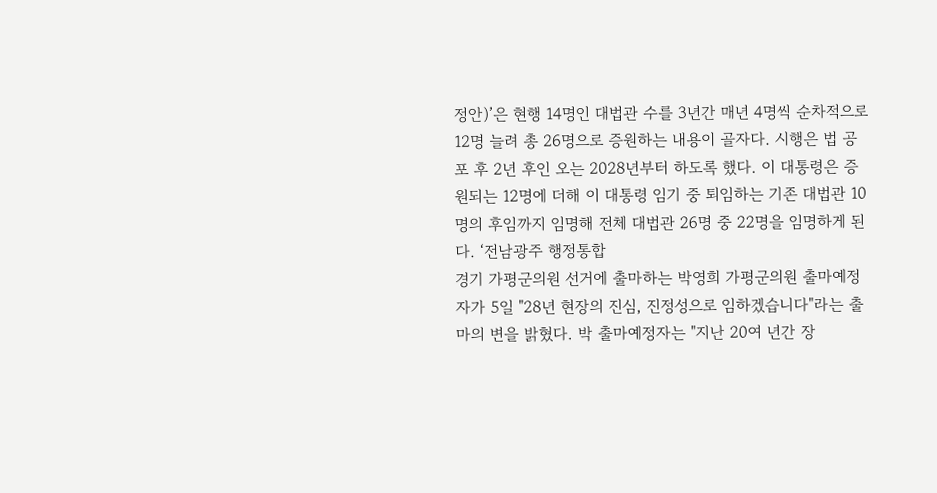정안)’은 현행 14명인 대법관 수를 3년간 매년 4명씩 순차적으로 12명 늘려 총 26명으로 증원하는 내용이 골자다. 시행은 법 공포 후 2년 후인 오는 2028년부터 하도록 했다. 이 대통령은 증원되는 12명에 더해 이 대통령 임기 중 퇴임하는 기존 대법관 10명의 후임까지 임명해 전체 대법관 26명 중 22명을 임명하게 된다. ‘전남광주 행정통합
경기 가평군의원 선거에 출마하는 박영희 가평군의원 출마예정자가 5일 "28년 현장의 진심, 진정성으로 임하겠습니다"라는 출마의 변을 밝혔다. 박 출마예정자는 "지난 20여 년간 장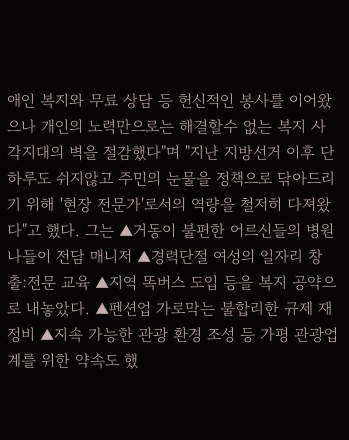애인 복지와 무료 상담 등 헌신적인 봉사를 이어왔으나 개인의 노력만으로는 해결할수 없는 복지 사각지대의 벽을 절감했다"며 "지난 지방선거 이후 단 하루도 쉬지않고 주민의 눈물을 정책으로 닦아드리기 위해 '현장 전문가'로서의 역량을 철저히 다져왔다"고 했다. 그는 ▲거동이 불편한 어르신들의 병원 나들이 전담 매니저 ▲경력단절 여성의 일자리 창출:전문 교육 ▲지역 똑버스 도입 등을 복지 공약으로 내놓았다. ▲펜션업 가로막는 불합리한 규제 재정비 ▲지속 가능한 관광 환경 조성 등 가평 관광업계를 위한 약속도 했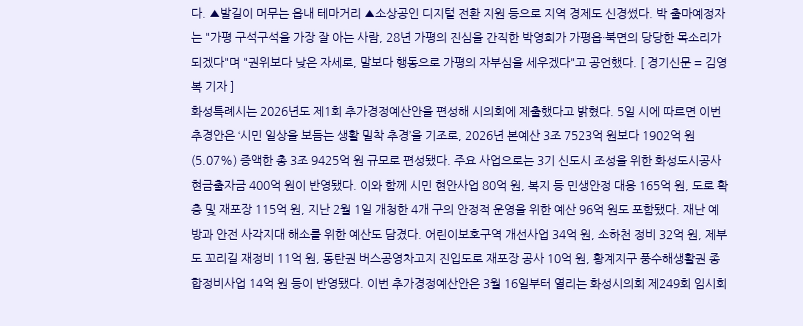다. ▲발길이 머무는 읍내 테마거리 ▲소상공인 디지털 전환 지원 등으로 지역 경제도 신경썼다. 박 출마예정자는 "가평 구석구석을 가장 잘 아는 사람, 28년 가평의 진심을 간직한 박영희가 가평읍·북면의 당당한 목소리가 되겠다"며 "권위보다 낮은 자세로, 말보다 행동으로 가평의 자부심을 세우겠다"고 공언했다. [ 경기신문 = 김영복 기자 ]
화성특례시는 2026년도 제1회 추가경정예산안을 편성해 시의회에 제출했다고 밝혔다. 5일 시에 따르면 이번 추경안은 ‘시민 일상을 보듬는 생활 밀착 추경’을 기조로, 2026년 본예산 3조 7523억 원보다 1902억 원(5.07%) 증액한 총 3조 9425억 원 규모로 편성됐다. 주요 사업으로는 3기 신도시 조성을 위한 화성도시공사 현금출자금 400억 원이 반영됐다. 이와 함께 시민 현안사업 80억 원, 복지 등 민생안정 대응 165억 원, 도로 확충 및 재포장 115억 원, 지난 2월 1일 개청한 4개 구의 안정적 운영을 위한 예산 96억 원도 포함됐다. 재난 예방과 안전 사각지대 해소를 위한 예산도 담겼다. 어린이보호구역 개선사업 34억 원, 소하천 정비 32억 원, 제부도 꼬리길 재정비 11억 원, 동탄권 버스공영차고지 진입도로 재포장 공사 10억 원, 황계지구 풍수해생활권 종합정비사업 14억 원 등이 반영됐다. 이번 추가경정예산안은 3월 16일부터 열리는 화성시의회 제249회 임시회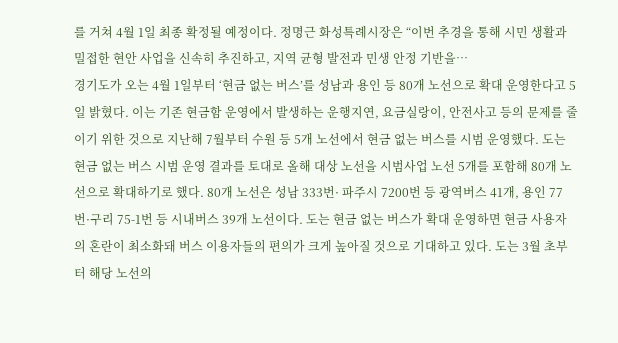를 거쳐 4월 1일 최종 확정될 예정이다. 정명근 화성특례시장은 “이번 추경을 통해 시민 생활과 밀접한 현안 사업을 신속히 추진하고, 지역 균형 발전과 민생 안정 기반을…
경기도가 오는 4월 1일부터 ‘현금 없는 버스’를 성남과 용인 등 80개 노선으로 확대 운영한다고 5일 밝혔다. 이는 기존 현금함 운영에서 발생하는 운행지연, 요금실랑이, 안전사고 등의 문제를 줄이기 위한 것으로 지난해 7월부터 수원 등 5개 노선에서 현금 없는 버스를 시범 운영했다. 도는 현금 없는 버스 시범 운영 결과를 토대로 올해 대상 노선을 시범사업 노선 5개를 포함해 80개 노선으로 확대하기로 했다. 80개 노선은 성남 333번· 파주시 7200번 등 광역버스 41개, 용인 77번·구리 75-1번 등 시내버스 39개 노선이다. 도는 현금 없는 버스가 확대 운영하면 현금 사용자의 혼란이 최소화돼 버스 이용자들의 편의가 크게 높아질 것으로 기대하고 있다. 도는 3월 초부터 해당 노선의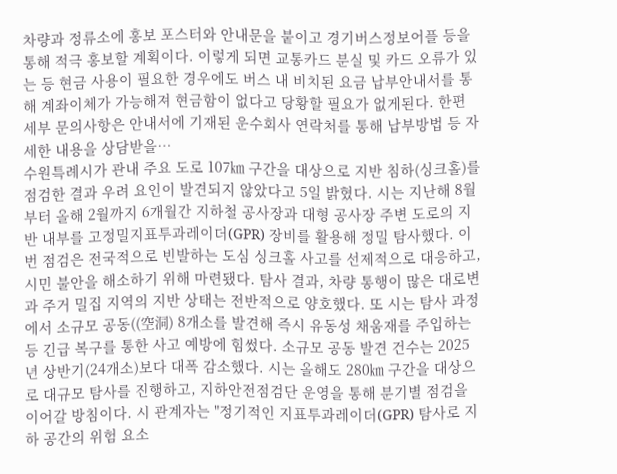차량과 정류소에 홍보 포스터와 안내문을 붙이고 경기버스정보어플 등을 통해 적극 홍보할 계획이다. 이렇게 되면 교통카드 분실 및 카드 오류가 있는 등 현금 사용이 필요한 경우에도 버스 내 비치된 요금 납부안내서를 통해 계좌이체가 가능해져 현금함이 없다고 당황할 필요가 없게된다. 한편 세부 문의사항은 안내서에 기재된 운수회사 연락처를 통해 납부방법 등 자세한 내용을 상담받을…
수원특례시가 관내 주요 도로 107㎞ 구간을 대상으로 지반 침하(싱크홀)를 점검한 결과 우려 요인이 발견되지 않았다고 5일 밝혔다. 시는 지난해 8월부터 올해 2월까지 6개월간 지하철 공사장과 대형 공사장 주변 도로의 지반 내부를 고정밀지표투과레이더(GPR) 장비를 활용해 정밀 탐사했다. 이번 점검은 전국적으로 빈발하는 도심 싱크홀 사고를 선제적으로 대응하고, 시민 불안을 해소하기 위해 마련됐다. 탐사 결과, 차량 통행이 많은 대로변과 주거 밀집 지역의 지반 상태는 전반적으로 양호했다. 또 시는 탐사 과정에서 소규모 공동((空洞) 8개소를 발견해 즉시 유동성 채움재를 주입하는 등 긴급 복구를 통한 사고 예방에 힘썼다. 소규모 공동 발견 건수는 2025년 상반기(24개소)보다 대폭 감소했다. 시는 올해도 280㎞ 구간을 대상으로 대규모 탐사를 진행하고, 지하안전점검단 운영을 통해 분기별 점검을 이어갈 방침이다. 시 관계자는 "정기적인 지표투과레이더(GPR) 탐사로 지하 공간의 위험 요소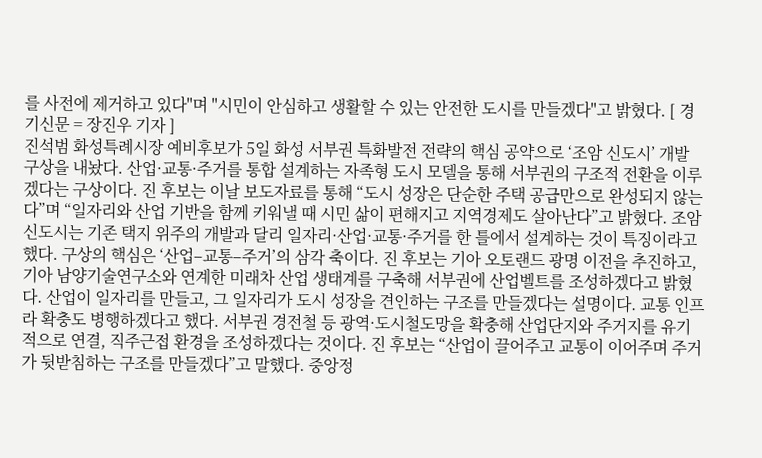를 사전에 제거하고 있다"며 "시민이 안심하고 생활할 수 있는 안전한 도시를 만들겠다"고 밝혔다. [ 경기신문 = 장진우 기자 ]
진석범 화성특례시장 예비후보가 5일 화성 서부권 특화발전 전략의 핵심 공약으로 ‘조암 신도시’ 개발 구상을 내놨다. 산업·교통·주거를 통합 설계하는 자족형 도시 모델을 통해 서부권의 구조적 전환을 이루겠다는 구상이다. 진 후보는 이날 보도자료를 통해 “도시 성장은 단순한 주택 공급만으로 완성되지 않는다”며 “일자리와 산업 기반을 함께 키워낼 때 시민 삶이 편해지고 지역경제도 살아난다”고 밝혔다. 조암 신도시는 기존 택지 위주의 개발과 달리 일자리·산업·교통·주거를 한 틀에서 설계하는 것이 특징이라고 했다. 구상의 핵심은 ‘산업–교통–주거’의 삼각 축이다. 진 후보는 기아 오토랜드 광명 이전을 추진하고, 기아 남양기술연구소와 연계한 미래차 산업 생태계를 구축해 서부권에 산업벨트를 조성하겠다고 밝혔다. 산업이 일자리를 만들고, 그 일자리가 도시 성장을 견인하는 구조를 만들겠다는 설명이다. 교통 인프라 확충도 병행하겠다고 했다. 서부권 경전철 등 광역·도시철도망을 확충해 산업단지와 주거지를 유기적으로 연결, 직주근접 환경을 조성하겠다는 것이다. 진 후보는 “산업이 끌어주고 교통이 이어주며 주거가 뒷받침하는 구조를 만들겠다”고 말했다. 중앙정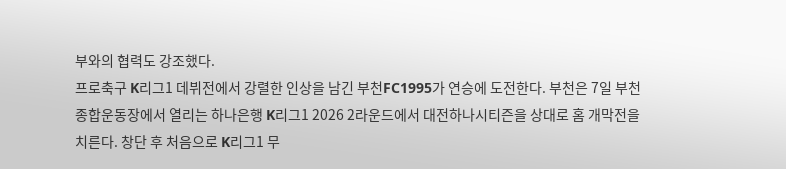부와의 협력도 강조했다.
프로축구 K리그1 데뷔전에서 강렬한 인상을 남긴 부천FC1995가 연승에 도전한다. 부천은 7일 부천종합운동장에서 열리는 하나은행 K리그1 2026 2라운드에서 대전하나시티즌을 상대로 홈 개막전을 치른다. 창단 후 처음으로 K리그1 무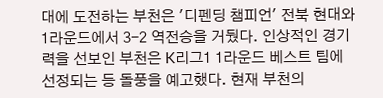대에 도전하는 부천은 '디펜딩 챔피언' 전북 현대와 1라운드에서 3-2 역전승을 거뒀다. 인상적인 경기력을 선보인 부천은 K리그1 1라운드 베스트 팀에 선정되는 등 돌풍을 예고했다. 현재 부천의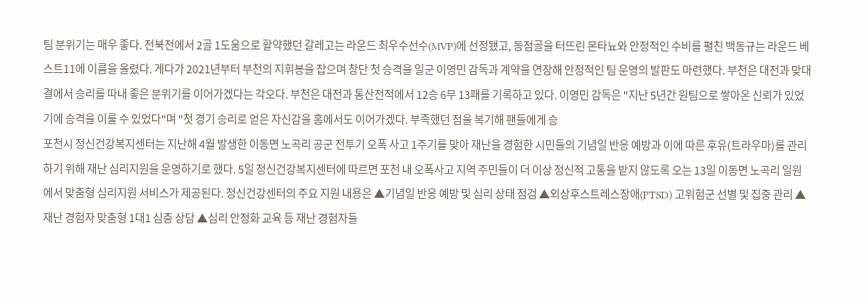팀 분위기는 매우 좋다. 전북전에서 2골 1도움으로 활약했던 갈레고는 라운드 최우수선수(MVP)에 선정됐고, 동점골을 터뜨린 몬타뇨와 안정적인 수비를 펼친 백동규는 라운드 베스트11에 이름을 올렸다. 게다가 2021년부터 부천의 지휘봉을 잡으며 창단 첫 승격을 일군 이영민 감독과 계약을 연장해 안정적인 팀 운영의 발판도 마련했다. 부천은 대전과 맞대결에서 승리를 따내 좋은 분위기를 이어가겠다는 각오다. 부천은 대전과 통산전적에서 12승 6무 13패를 기록하고 있다. 이영민 감독은 "지난 5년간 원팀으로 쌓아온 신뢰가 있었기에 승격을 이룰 수 있었다"며 "첫 경기 승리로 얻은 자신감을 홈에서도 이어가겠다. 부족했던 점을 복기해 팬들에게 승
포천시 정신건강복지센터는 지난해 4월 발생한 이동면 노곡리 공군 전투기 오폭 사고 1주기를 맞아 재난을 경험한 시민들의 기념일 반응 예방과 이에 따른 후유(트라우마)를 관리하기 위해 재난 심리지원을 운영하기로 했다. 5일 정신건강복지센터에 따르면 포천 내 오폭사고 지역 주민들이 더 이상 정신적 고통을 받지 않도록 오는 13일 이동면 노곡리 일원에서 맞춤형 심리지원 서비스가 제공된다. 정신건강센터의 주요 지원 내용은 ▲기념일 반응 예방 및 심리 상태 점검 ▲외상후스트레스장애(PTSD) 고위험군 선별 및 집중 관리 ▲재난 경험자 맞춤형 1대1 심층 상담 ▲심리 안정화 교육 등 재난 경험자들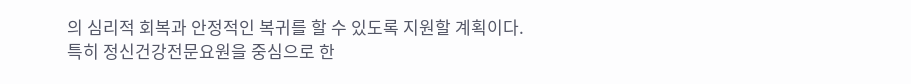의 심리적 회복과 안정적인 복귀를 할 수 있도록 지원할 계획이다. 특히 정신건강전문요원을 중심으로 한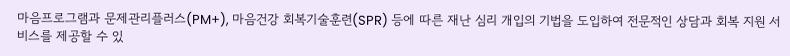마음프로그램과 문제관리플러스(PM+), 마음건강 회복기술훈련(SPR) 등에 따른 재난 심리 개입의 기법을 도입하여 전문적인 상담과 회복 지원 서비스를 제공할 수 있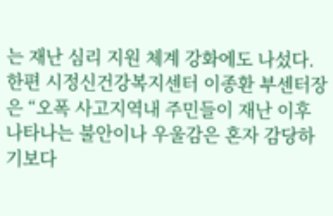는 재난 심리 지원 체계 강화에도 나섰다. 한편 시정신건강복지센터 이종환 부센터장은 “오폭 사고지역내 주민들이 재난 이후 나타나는 불안이나 우울감은 혼자 감당하기보다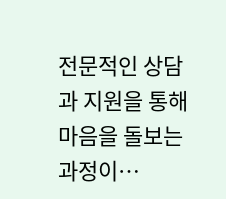전문적인 상담과 지원을 통해 마음을 돌보는 과정이…